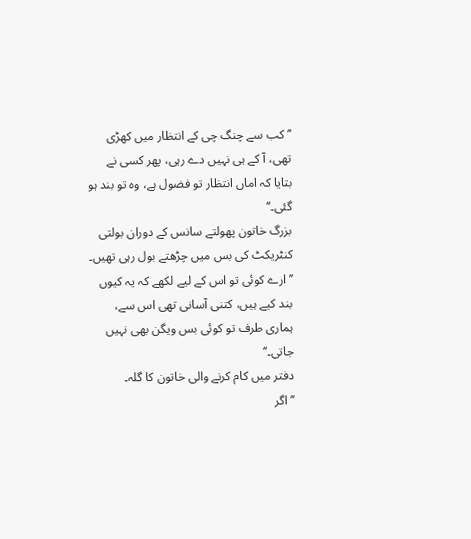’’ کب سے چنگ چی کے انتظار میں کھڑی تھی، آ کے ہی نہیں دے رہی، پھر کسی نے بتایا کہ اماں انتظار تو فضول ہے، وہ تو بند ہو گئی۔‘‘
بزرگ خاتون پھولتے سانس کے دوران بولتی کنٹریکٹ کی بس میں چڑھتے بول رہی تھیں۔
’’ارے کوئی تو اس کے لیے لکھے کہ یہ کیوں بند کیے ہیں، کتنی آسانی تھی اس سے، ہماری طرف تو کوئی بس ویگن بھی نہیں جاتی۔‘‘
دفتر میں کام کرنے والی خاتون کا گلہ۔
’’اگر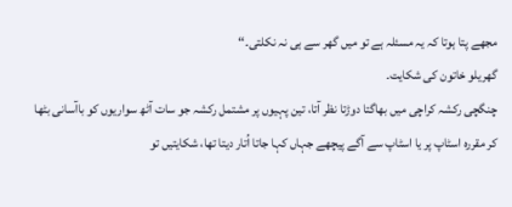مجھے پتا ہوتا کہ یہ مسئلہ ہے تو میں گھر سے ہی نہ نکلتی۔‘‘
گھریلو خاتون کی شکایت۔
چنگچی رکشہ کراچی میں بھاگتا دوڑتا نظر آتا، تین پہیوں پر مشتمل رکشہ جو سات آٹھ سواریوں کو باآسانی بٹھا کر مقررہ اسٹاپ پر یا اسٹاپ سے آگے پیچھے جہاں کہا جاتا اُتار دیتا تھا، شکایتیں تو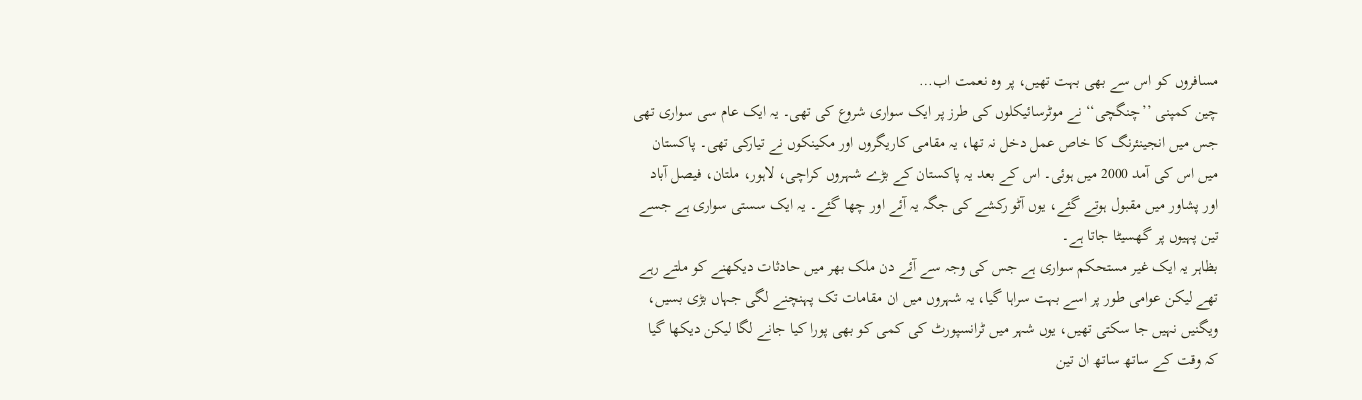مسافروں کو اس سے بھی بہت تھیں، پر وہ نعمت اب…
چین کمپنی ’’چنگچی‘‘ نے موٹرسائیکلوں کی طرز پر ایک سواری شروع کی تھی۔ یہ ایک عام سی سواری تھی جس میں انجینئرنگ کا خاص عمل دخل نہ تھا، یہ مقامی کاریگروں اور مکینکوں نے تیارکی تھی۔ پاکستان میں اس کی آمد 2000 میں ہوئی۔ اس کے بعد یہ پاکستان کے بڑے شہروں کراچی، لاہور، ملتان، فیصل آباد اور پشاور میں مقبول ہوتے گئے، یوں آٹو رکشے کی جگہ یہ آئے اور چھا گئے۔ یہ ایک سستی سواری ہے جسے تین پہیوں پر گھسیٹا جاتا ہے۔
بظاہر یہ ایک غیر مستحکم سواری ہے جس کی وجہ سے آئے دن ملک بھر میں حادثات دیکھنے کو ملتے رہے تھے لیکن عوامی طور پر اسے بہت سراہا گیا، یہ شہروں میں ان مقامات تک پہنچنے لگی جہاں بڑی بسیں، ویگنیں نہیں جا سکتی تھیں، یوں شہر میں ٹرانسپورٹ کی کمی کو بھی پورا کیا جانے لگا لیکن دیکھا گیا کہ وقت کے ساتھ ساتھ ان تین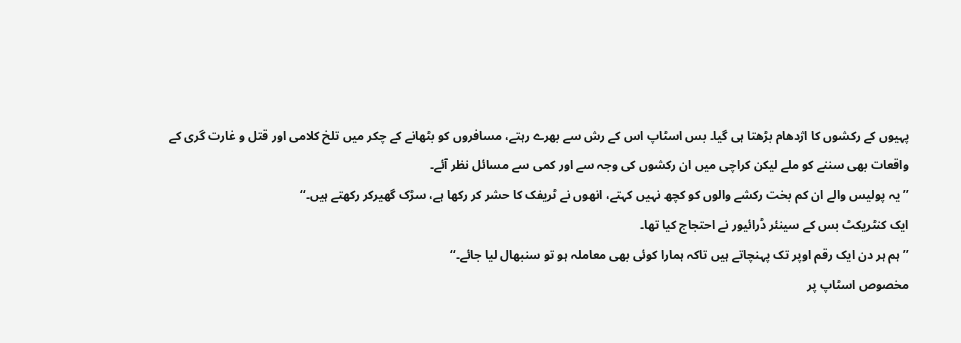پہیوں کے رکشوں کا اژدھام بڑھتا ہی گیا۔ بس اسٹاپ اس کے رش سے بھرے رہتے، مسافروں کو بٹھانے کے چکر میں تلخ کلامی اور قتل و غارت گری کے واقعات بھی سننے کو ملے لیکن کراچی میں ان رکشوں کی وجہ سے اور کمی سے مسائل نظر آئے۔
’’ یہ پولیس والے ان کم بخت رکشے والوں کو کچھ نہیں کہتے، انھوں نے ٹریفک کا حشر کر رکھا ہے، سڑک گھیرکر رکھتے ہیں۔‘‘
ایک کنٹریکٹ بس کے سینئر ڈرائیور نے احتجاج کیا تھا۔
’’ ہم ہر دن ایک رقم اوپر تک پہنچاتے ہیں تاکہ ہمارا کوئی بھی معاملہ ہو تو سنبھال لیا جائے۔‘‘
مخصوص اسٹاپ پر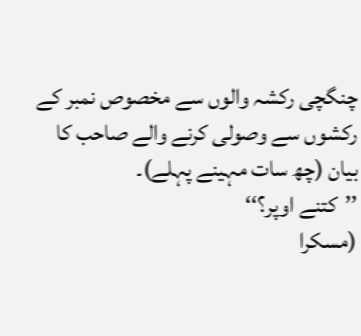چنگچی رکشہ والوں سے مخصوص نمبر کے رکشوں سے وصولی کرنے والے صاحب کا بیان (چھ سات مہینے پہلے)۔
’’کتنے اوپر؟‘‘
(مسکرا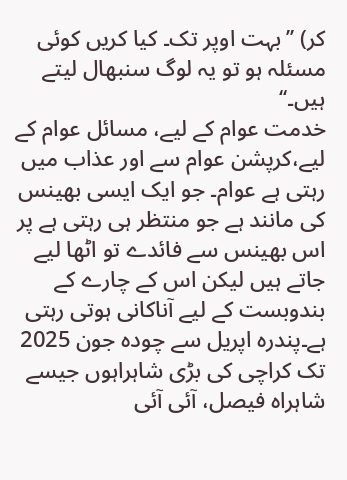کر) ’’بہت اوپر تک۔ کیا کریں کوئی مسئلہ ہو تو یہ لوگ سنبھال لیتے ہیں۔‘‘
خدمت عوام کے لیے، مسائل عوام کے لیے،کرپشن عوام سے اور عذاب میں رہتی ہے عوام۔ جو ایک ایسی بھینس کی مانند ہے جو منتظر ہی رہتی ہے پر اس بھینس سے فائدے تو اٹھا لیے جاتے ہیں لیکن اس کے چارے کے بندوبست کے لیے آناکانی ہوتی رہتی ہے۔پندرہ اپریل سے چودہ جون 2025 تک کراچی کی بڑی شاہراہوں جیسے شاہراہ فیصل، آئی آئی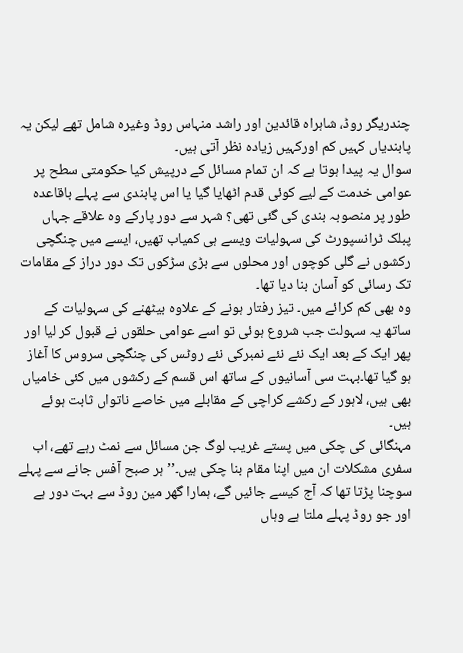چندریگر روڈ، شاہراہ قائدین اور راشد منہاس روڈ وغیرہ شامل تھے لیکن یہ پابندیاں کہیں کم اورکہیں زیادہ نظر آتی ہیں۔
سوال یہ پیدا ہوتا ہے کہ ان تمام مسائل کے درپیش کیا حکومتی سطح پر عوامی خدمت کے لیے کوئی قدم اٹھایا گیا یا اس پابندی سے پہلے باقاعدہ طور پر منصوبہ بندی کی گئی تھی؟ شہر سے دور پارکے وہ علاقے جہاں پبلک ٹرانسپورٹ کی سہولیات ویسے ہی کمیاب تھیں، ایسے میں چنگچی رکشوں نے گلی کوچوں اور محلوں سے بڑی سڑکوں تک دور دراز کے مقامات تک رسائی کو آسان بنا دیا تھا۔
وہ بھی کم کرائے میں۔ تیز رفتار ہونے کے علاوہ بیٹھنے کی سہولیات کے ساتھ یہ سہولت جب شروع ہوئی تو اسے عوامی حلقوں نے قبول کر لیا اور پھر ایک کے بعد ایک نئے نئے نمبرکی نئے روٹس کی چنگچی سروس کا آغاز ہو گیا تھا۔بہت سی آسانیوں کے ساتھ اس قسم کے رکشوں میں کئی خامیاں بھی ہیں، لاہور کے رکشے کراچی کے مقابلے میں خاصے ناتواں ثابت ہوئے ہیں۔
مہنگائی کی چکی میں پستے غریب لوگ جن مسائل سے نمٹ رہے تھے، اب سفری مشکلات ان میں اپنا مقام بنا چکی ہیں۔’’ ہر صبح آفس جانے سے پہلے سوچنا پڑتا تھا کہ آج کیسے جائیں گے، ہمارا گھر مین روڈ سے بہت دور ہے اور جو روڈ پہلے ملتا ہے وہاں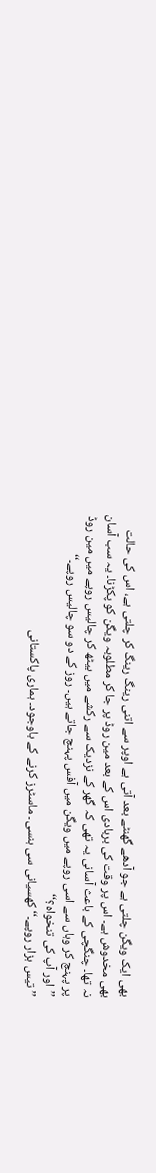بھی ایک ویگن چلتی ہے جو آدھے گھنٹے بعد آتی ہے اوپر سے اتنی رینگ رینگ کر چلتی ہے، اس کی حالت بھی مخدوش ہے۔ اس پر وقت کی بربادی اس کے بعد مین روڈ پر جا کر مطلوبہ ویگن کو پکڑنا۔ یہ سب آسان نہ تھا۔ چنگچی کے باعث آسانی یہ تھی کہ گھر کے نزدیک سے رکشے میں بیٹھ کر چالیس روپے میں مین روڈ پر پہنچ کر وہاں سے اسی روپے میں ویگن میں آفس پہنچ جاتے ہیں۔ روز کے دو سو چالیس روپے۔‘‘
’’اور آپ کی تنخواہ؟‘‘
’’ تیس ہزار روپے۔‘‘ کھسیانی سی ہنسی۔ ماسٹرز کرنے کے باوجود۔ ہماری پاکستانی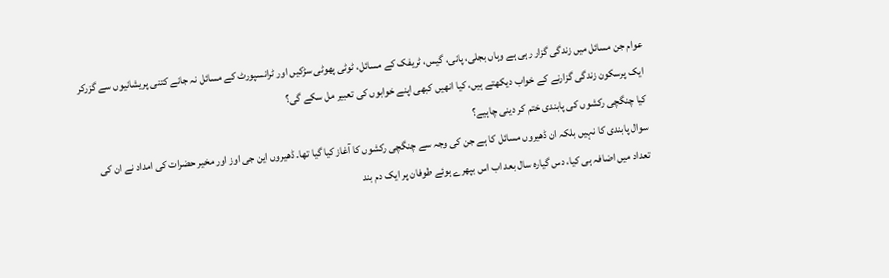عوام جن مسائل میں زندگی گزار رہی ہے وہاں بجلی، پانی، گیس، ٹریفک کے مسائل، ٹوٹی پھوٹی سڑکیں اور ٹرانسپورٹ کے مسائل نہ جانے کتنی پریشانیوں سے گزرکر ایک پرسکون زندگی گزارنے کے خواب دیکھتے ہیں، کیا انھیں کبھی اپنے خوابوں کی تعبیر مل سکے گی؟
کیا چنگچی رکشوں کی پابندی ختم کر دینی چاہیے؟
سوال پابندی کا نہیں بلکہ ان ڈھیروں مسائل کا ہے جن کی وجہ سے چنگچی رکشوں کا آغاز کیا گیا تھا۔ ڈھیروں این جی اوز اور مخیر حضرات کی امداد نے ان کی تعداد میں اضافہ ہی کیا، دس گیارہ سال بعد اب اس بپھرے ہوئے طوفان پر ایک دم بند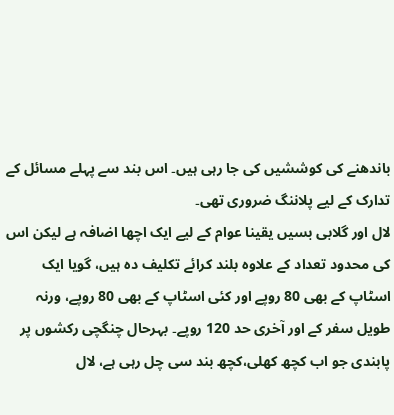باندھنے کی کوششیں کی جا رہی ہیں۔ اس بند سے پہلے مسائل کے تدارک کے لیے پلاننگ ضروری تھی۔
لال اور گلابی بسیں یقینا عوام کے لیے ایک اچھا اضافہ ہے لیکن اس کی محدود تعداد کے علاوہ بلند کرائے تکلیف دہ ہیں، گویا ایک اسٹاپ کے بھی 80 روپے اور کئی اسٹاپ کے بھی 80 روپے، ورنہ طویل سفر کے اور آخری حد 120 روپے۔ بہرحال چنگچی رکشوں پر پابندی جو اب کچھ کھلی،کچھ بند سی چل رہی ہے، لال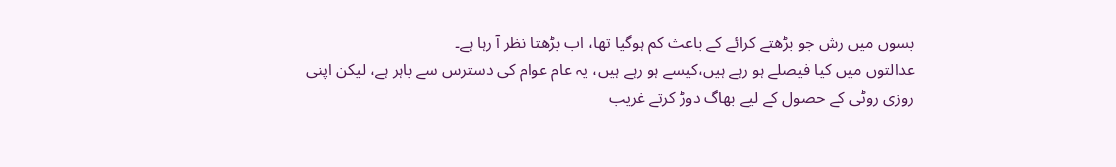بسوں میں رش جو بڑھتے کرائے کے باعث کم ہوگیا تھا، اب بڑھتا نظر آ رہا ہے۔
عدالتوں میں کیا فیصلے ہو رہے ہیں،کیسے ہو رہے ہیں، یہ عام عوام کی دسترس سے باہر ہے، لیکن اپنی روزی روٹی کے حصول کے لیے بھاگ دوڑ کرتے غریب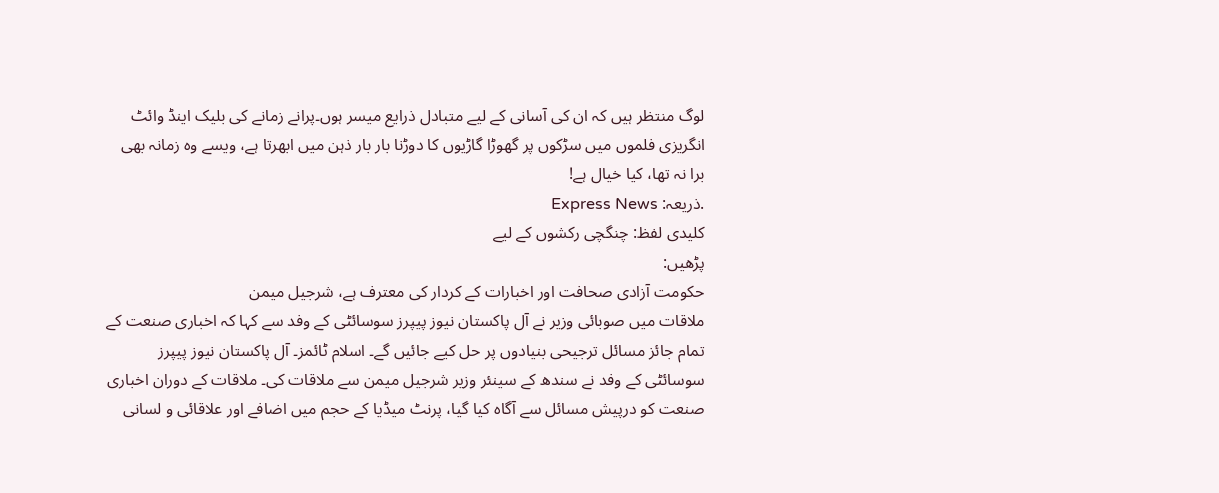لوگ منتظر ہیں کہ ان کی آسانی کے لیے متبادل ذرایع میسر ہوں۔پرانے زمانے کی بلیک اینڈ وائٹ انگریزی فلموں میں سڑکوں پر گھوڑا گاڑیوں کا دوڑنا بار بار ذہن میں ابھرتا ہے، ویسے وہ زمانہ بھی برا نہ تھا، کیا خیال ہے!
.ذریعہ: Express News
کلیدی لفظ: چنگچی رکشوں کے لیے
پڑھیں:
حکومت آزادی صحافت اور اخبارات کے کردار کی معترف ہے، شرجیل میمن
ملاقات میں صوبائی وزیر نے آل پاکستان نیوز پیپرز سوسائٹی کے وفد سے کہا کہ اخباری صنعت کے تمام جائز مسائل ترجیحی بنیادوں پر حل کیے جائیں گے۔ اسلام ٹائمز۔ آل پاکستان نیوز پیپرز سوسائٹی کے وفد نے سندھ کے سینئر وزیر شرجیل میمن سے ملاقات کی۔ ملاقات کے دوران اخباری صنعت کو درپیش مسائل سے آگاہ کیا گیا، پرنٹ میڈیا کے حجم میں اضافے اور علاقائی و لسانی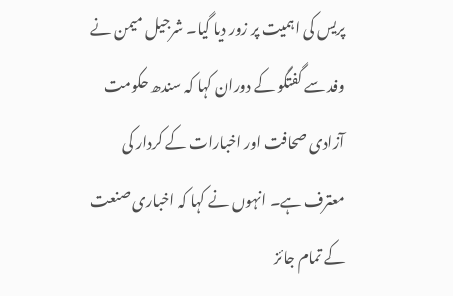پریس کی اہمیت پر زور دیا گیا۔ شرجیل میمن نے وفد سے گفتگو کے دوران کہا کہ سندھ حکومت آزادی صحافت اور اخبارات کے کردار کی معترف ہے۔ انہوں نے کہا کہ اخباری صنعت کے تمام جائز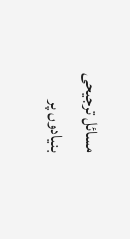مسائل ترجیحی بنیادوں پر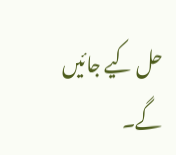حل کیے جائیں گے۔